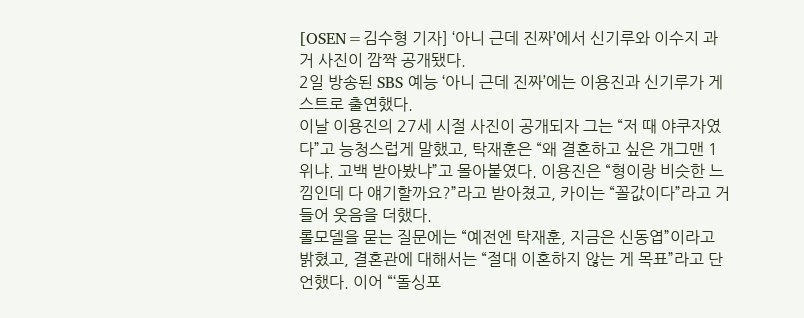[OSEN=김수형 기자] ‘아니 근데 진짜’에서 신기루와 이수지 과거 사진이 깜짝 공개됐다.
2일 방송된 SBS 예능 ‘아니 근데 진짜’에는 이용진과 신기루가 게스트로 출연했다.
이날 이용진의 27세 시절 사진이 공개되자 그는 “저 때 야쿠자였다”고 능청스럽게 말했고, 탁재훈은 “왜 결혼하고 싶은 개그맨 1위냐. 고백 받아봤냐”고 몰아붙였다. 이용진은 “형이랑 비슷한 느낌인데 다 얘기할까요?”라고 받아쳤고, 카이는 “꼴값이다”라고 거들어 웃음을 더했다.
롤모델을 묻는 질문에는 “예전엔 탁재훈, 지금은 신동엽”이라고 밝혔고, 결혼관에 대해서는 “절대 이혼하지 않는 게 목표”라고 단언했다. 이어 “‘돌싱포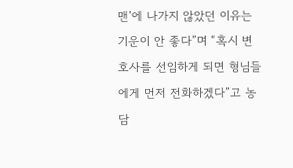맨’에 나가지 않았던 이유는 기운이 안 좋다”며 “혹시 변호사를 선임하게 되면 형님들에게 먼저 전화하겠다”고 농담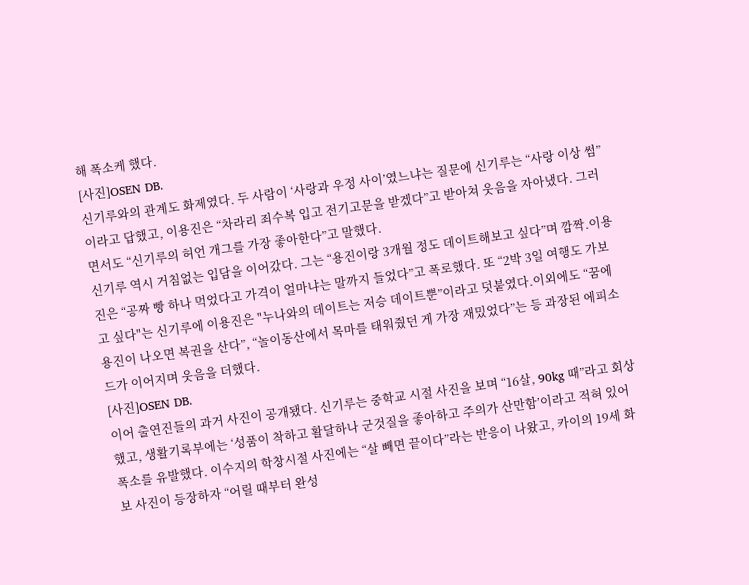해 폭소케 했다.
[사진]OSEN DB.
신기루와의 관계도 화제였다. 두 사람이 ‘사랑과 우정 사이’였느냐는 질문에 신기루는 “사랑 이상 썸”이라고 답했고, 이용진은 “차라리 죄수복 입고 전기고문을 받겠다”고 받아쳐 웃음을 자아냈다. 그러면서도 “신기루의 허언 개그를 가장 좋아한다”고 말했다.
신기루 역시 거침없는 입담을 이어갔다. 그는 “용진이랑 3개월 정도 데이트해보고 싶다”며 깜짝.이용진은 “공짜 빵 하나 먹었다고 가격이 얼마냐는 말까지 들었다”고 폭로했다. 또 “2박 3일 여행도 가보고 싶다"는 신기루에 이용진은 "누나와의 데이트는 저승 데이트뿐”이라고 덧붙였다.이외에도 “꿈에 용진이 나오면 복권을 산다”, “놀이동산에서 목마를 태워줬던 게 가장 재밌었다”는 등 과장된 에피소드가 이어지며 웃음을 더했다.
[사진]OSEN DB.
이어 출연진들의 과거 사진이 공개됐다. 신기루는 중학교 시절 사진을 보며 “16살, 90kg 때”라고 회상했고, 생활기록부에는 ‘성품이 착하고 활달하나 군것질을 좋아하고 주의가 산만함’이라고 적혀 있어 폭소를 유발했다. 이수지의 학창시절 사진에는 “살 빼면 끝이다”라는 반응이 나왔고, 카이의 19세 화보 사진이 등장하자 “어릴 때부터 완성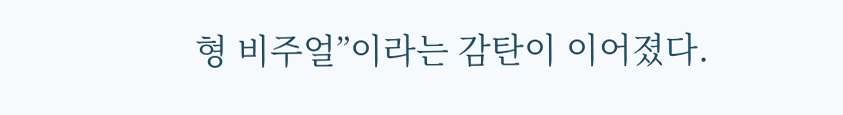형 비주얼”이라는 감탄이 이어졌다.